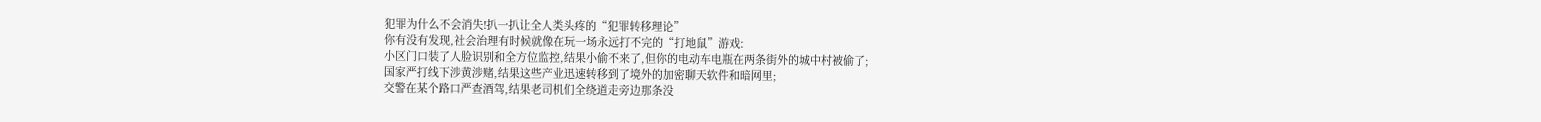犯罪为什么不会消失!扒一扒让全人类头疼的“犯罪转移理论”
你有没有发现,社会治理有时候就像在玩一场永远打不完的“打地鼠”游戏:
小区门口装了人脸识别和全方位监控,结果小偷不来了,但你的电动车电瓶在两条街外的城中村被偷了;
国家严打线下涉黄涉赌,结果这些产业迅速转移到了境外的加密聊天软件和暗网里;
交警在某个路口严查酒驾,结果老司机们全绕道走旁边那条没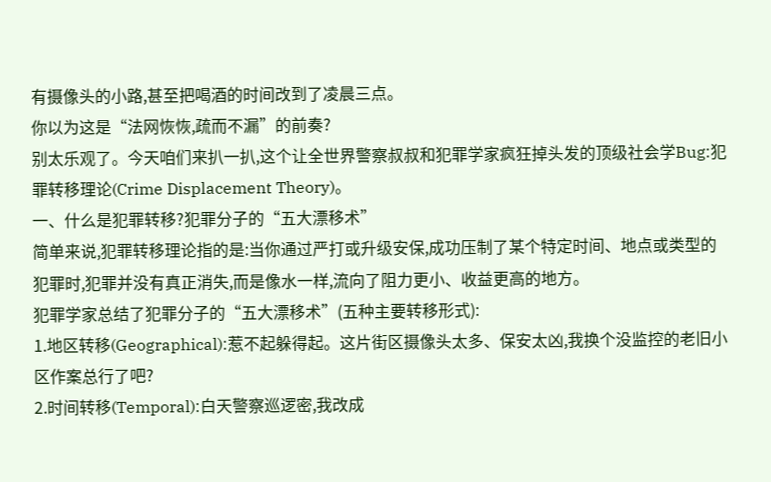有摄像头的小路,甚至把喝酒的时间改到了凌晨三点。
你以为这是“法网恢恢,疏而不漏”的前奏?
别太乐观了。今天咱们来扒一扒,这个让全世界警察叔叔和犯罪学家疯狂掉头发的顶级社会学Bug:犯罪转移理论(Crime Displacement Theory)。
一、什么是犯罪转移?犯罪分子的“五大漂移术”
简单来说,犯罪转移理论指的是:当你通过严打或升级安保,成功压制了某个特定时间、地点或类型的犯罪时,犯罪并没有真正消失,而是像水一样,流向了阻力更小、收益更高的地方。
犯罪学家总结了犯罪分子的“五大漂移术”(五种主要转移形式):
1.地区转移(Geographical):惹不起躲得起。这片街区摄像头太多、保安太凶,我换个没监控的老旧小区作案总行了吧?
2.时间转移(Temporal):白天警察巡逻密,我改成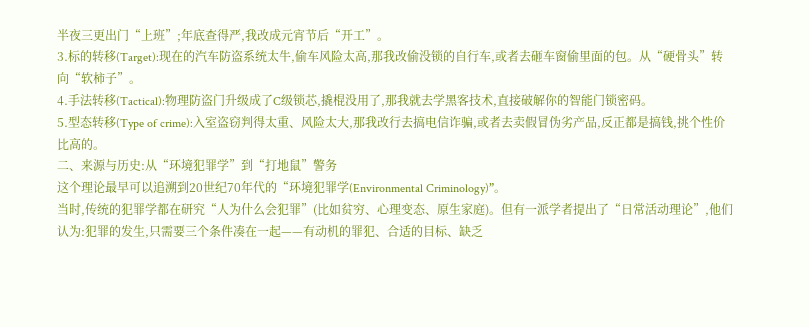半夜三更出门“上班”;年底查得严,我改成元宵节后“开工”。
3.标的转移(Target):现在的汽车防盗系统太牛,偷车风险太高,那我改偷没锁的自行车,或者去砸车窗偷里面的包。从“硬骨头”转向“软柿子”。
4.手法转移(Tactical):物理防盗门升级成了C级锁芯,撬棍没用了,那我就去学黑客技术,直接破解你的智能门锁密码。
5.型态转移(Type of crime):入室盗窃判得太重、风险太大,那我改行去搞电信诈骗,或者去卖假冒伪劣产品,反正都是搞钱,挑个性价比高的。
二、来源与历史:从“环境犯罪学”到“打地鼠”警务
这个理论最早可以追溯到20世纪70年代的“环境犯罪学(Environmental Criminology)”。
当时,传统的犯罪学都在研究“人为什么会犯罪”(比如贫穷、心理变态、原生家庭)。但有一派学者提出了“日常活动理论”,他们认为:犯罪的发生,只需要三个条件凑在一起——有动机的罪犯、合适的目标、缺乏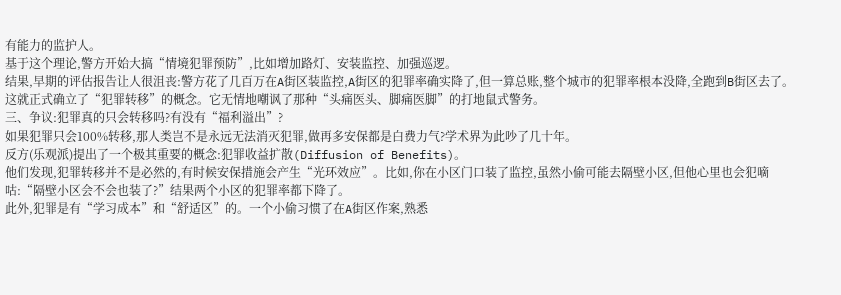有能力的监护人。
基于这个理论,警方开始大搞“情境犯罪预防”,比如增加路灯、安装监控、加强巡逻。
结果,早期的评估报告让人很沮丧:警方花了几百万在A街区装监控,A街区的犯罪率确实降了,但一算总账,整个城市的犯罪率根本没降,全跑到B街区去了。这就正式确立了“犯罪转移”的概念。它无情地嘲讽了那种“头痛医头、脚痛医脚”的打地鼠式警务。
三、争议:犯罪真的只会转移吗?有没有“福利溢出”?
如果犯罪只会100%转移,那人类岂不是永远无法消灭犯罪,做再多安保都是白费力气?学术界为此吵了几十年。
反方(乐观派)提出了一个极其重要的概念:犯罪收益扩散(Diffusion of Benefits)。
他们发现,犯罪转移并不是必然的,有时候安保措施会产生“光环效应”。比如,你在小区门口装了监控,虽然小偷可能去隔壁小区,但他心里也会犯嘀咕:“隔壁小区会不会也装了?”结果两个小区的犯罪率都下降了。
此外,犯罪是有“学习成本”和“舒适区”的。一个小偷习惯了在A街区作案,熟悉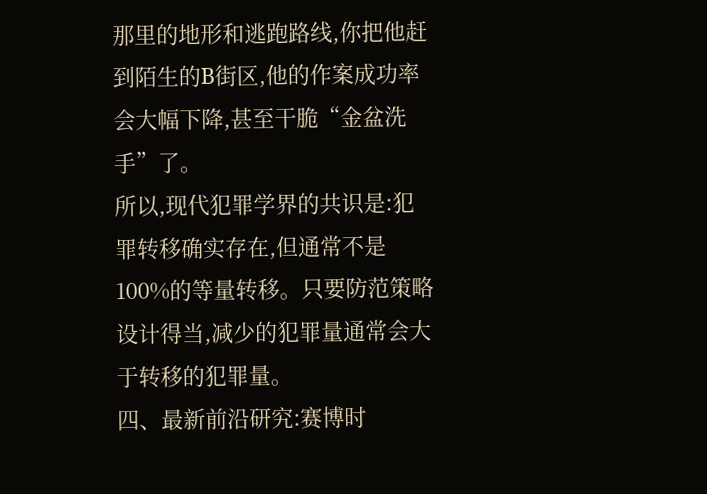那里的地形和逃跑路线,你把他赶到陌生的B街区,他的作案成功率会大幅下降,甚至干脆“金盆洗手”了。
所以,现代犯罪学界的共识是:犯罪转移确实存在,但通常不是100%的等量转移。只要防范策略设计得当,减少的犯罪量通常会大于转移的犯罪量。
四、最新前沿研究:赛博时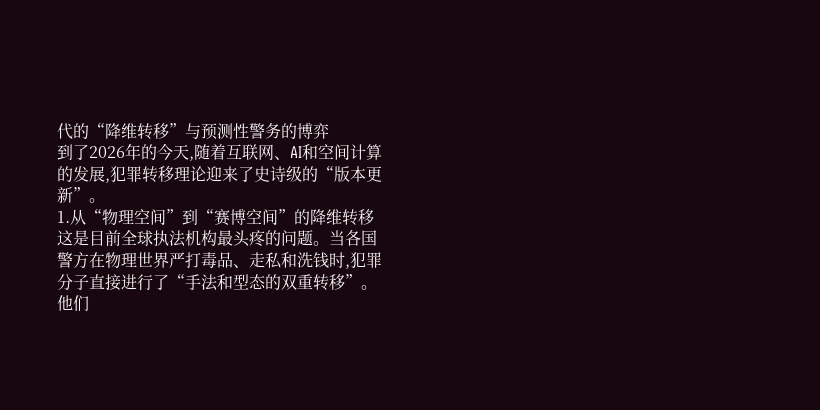代的“降维转移”与预测性警务的博弈
到了2026年的今天,随着互联网、AI和空间计算的发展,犯罪转移理论迎来了史诗级的“版本更新”。
1.从“物理空间”到“赛博空间”的降维转移
这是目前全球执法机构最头疼的问题。当各国警方在物理世界严打毒品、走私和洗钱时,犯罪分子直接进行了“手法和型态的双重转移”。
他们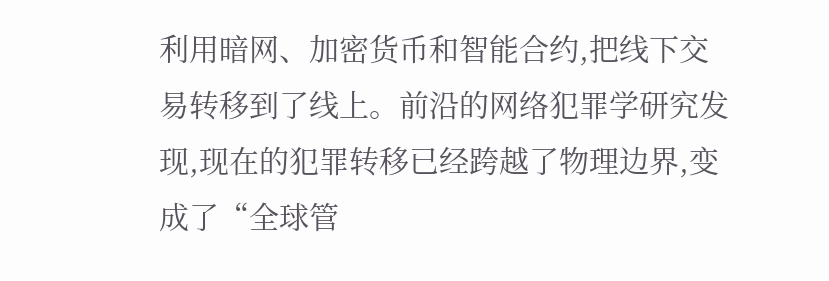利用暗网、加密货币和智能合约,把线下交易转移到了线上。前沿的网络犯罪学研究发现,现在的犯罪转移已经跨越了物理边界,变成了“全球管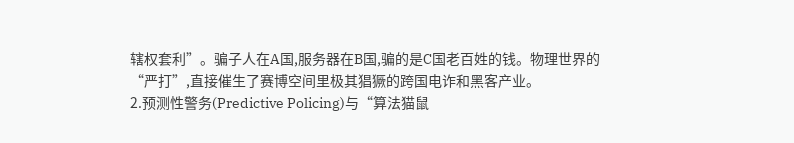辖权套利”。骗子人在A国,服务器在B国,骗的是C国老百姓的钱。物理世界的“严打”,直接催生了赛博空间里极其猖獗的跨国电诈和黑客产业。
2.预测性警务(Predictive Policing)与“算法猫鼠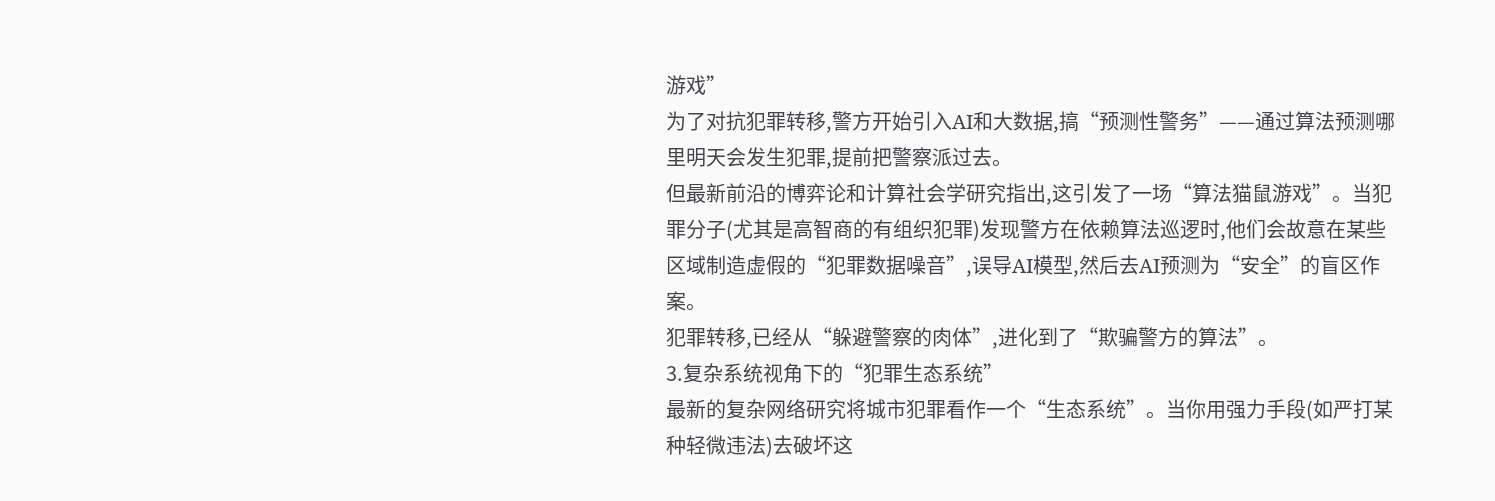游戏”
为了对抗犯罪转移,警方开始引入AI和大数据,搞“预测性警务”——通过算法预测哪里明天会发生犯罪,提前把警察派过去。
但最新前沿的博弈论和计算社会学研究指出,这引发了一场“算法猫鼠游戏”。当犯罪分子(尤其是高智商的有组织犯罪)发现警方在依赖算法巡逻时,他们会故意在某些区域制造虚假的“犯罪数据噪音”,误导AI模型,然后去AI预测为“安全”的盲区作案。
犯罪转移,已经从“躲避警察的肉体”,进化到了“欺骗警方的算法”。
3.复杂系统视角下的“犯罪生态系统”
最新的复杂网络研究将城市犯罪看作一个“生态系统”。当你用强力手段(如严打某种轻微违法)去破坏这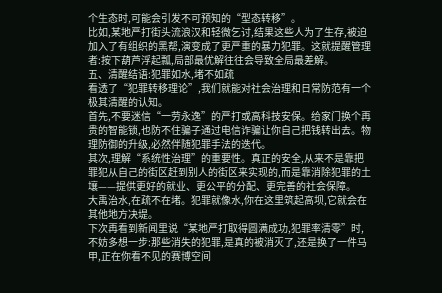个生态时,可能会引发不可预知的“型态转移”。
比如,某地严打街头流浪汉和轻微乞讨,结果这些人为了生存,被迫加入了有组织的黑帮,演变成了更严重的暴力犯罪。这就提醒管理者:按下葫芦浮起瓢,局部最优解往往会导致全局最差解。
五、清醒结语:犯罪如水,堵不如疏
看透了“犯罪转移理论”,我们就能对社会治理和日常防范有一个极其清醒的认知。
首先,不要迷信“一劳永逸”的严打或高科技安保。给家门换个再贵的智能锁,也防不住骗子通过电信诈骗让你自己把钱转出去。物理防御的升级,必然伴随犯罪手法的迭代。
其次,理解“系统性治理”的重要性。真正的安全,从来不是靠把罪犯从自己的街区赶到别人的街区来实现的,而是靠消除犯罪的土壤——提供更好的就业、更公平的分配、更完善的社会保障。
大禹治水,在疏不在堵。犯罪就像水,你在这里筑起高坝,它就会在其他地方决堤。
下次再看到新闻里说“某地严打取得圆满成功,犯罪率清零”时,不妨多想一步:那些消失的犯罪,是真的被消灭了,还是换了一件马甲,正在你看不见的赛博空间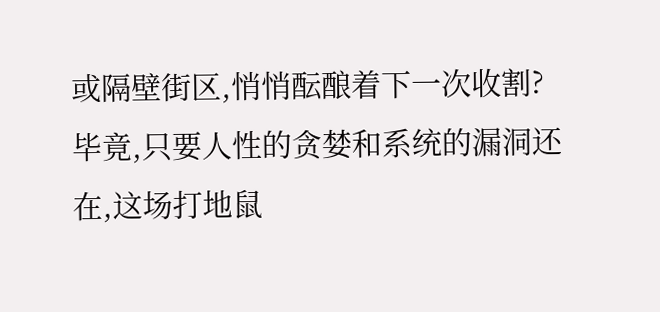或隔壁街区,悄悄酝酿着下一次收割?
毕竟,只要人性的贪婪和系统的漏洞还在,这场打地鼠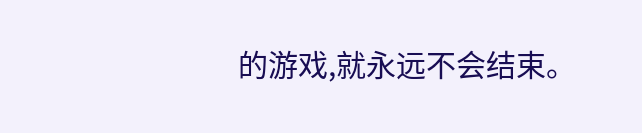的游戏,就永远不会结束。